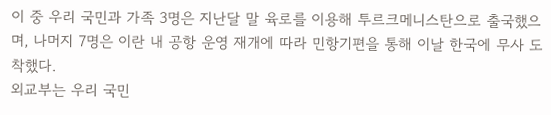이 중 우리 국민과 가족 3명은 지난달 말 육로를 이용해 투르크메니스탄으로 출국했으며, 나머지 7명은 이란 내 공항 운영 재개에 따라 민항기편을 통해 이날 한국에 무사 도착했다.
외교부는 우리 국민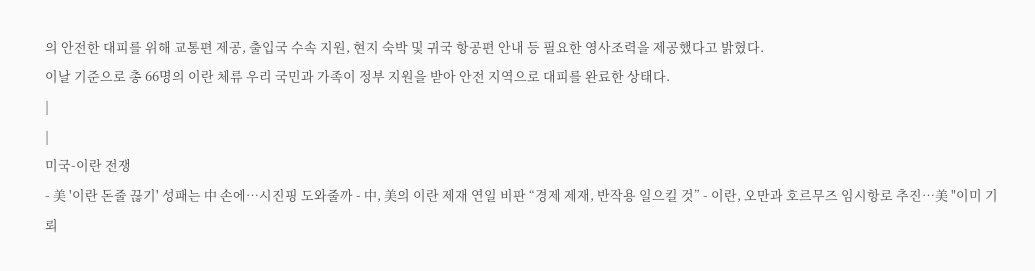의 안전한 대피를 위해 교통편 제공, 출입국 수속 지원, 현지 숙박 및 귀국 항공편 안내 등 필요한 영사조력을 제공했다고 밝혔다.
이날 기준으로 총 66명의 이란 체류 우리 국민과 가족이 정부 지원을 받아 안전 지역으로 대피를 완료한 상태다.
|
|
미국-이란 전쟁
- 美 '이란 돈줄 끊기' 성패는 中 손에…시진핑 도와줄까 - 中, 美의 이란 제재 연일 비판 “경제 제재, 반작용 일으킬 것” - 이란, 오만과 호르무즈 임시항로 추진…美 "이미 기뢰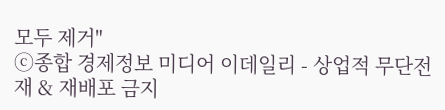모두 제거"
ⓒ종합 경제정보 미디어 이데일리 - 상업적 무단전재 & 재배포 금지